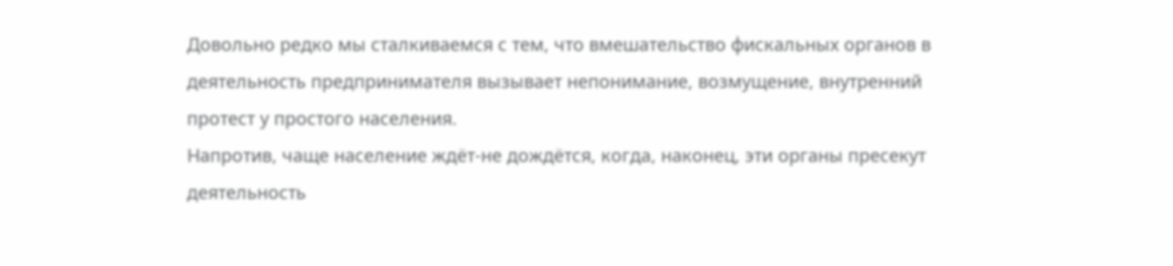Довольно редко мы сталкиваемся с тем, что вмешательство фискальных органов в деятельность предпринимателя вызывает непонимание, возмущение, внутренний протест у простого населения.
Напротив, чаще население ждёт-не дождётся, когда, наконец, эти органы пресекут деятельность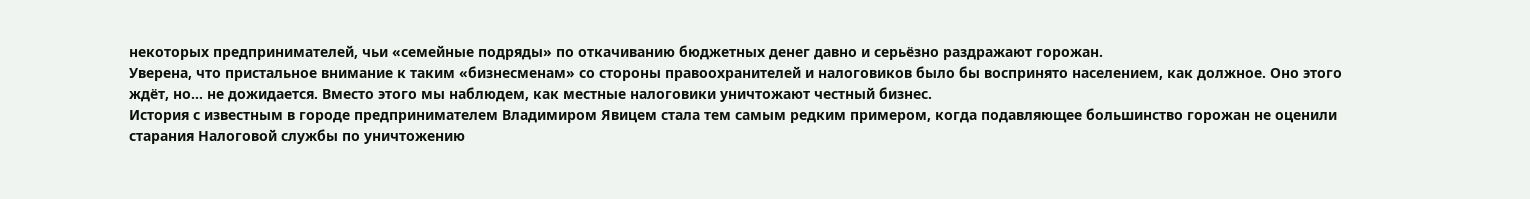некоторых предпринимателей, чьи «семейные подряды» по откачиванию бюджетных денег давно и серьёзно раздражают горожан.
Уверена, что пристальное внимание к таким «бизнесменам» со стороны правоохранителей и налоговиков было бы воспринято населением, как должное. Оно этого ждёт, но… не дожидается. Вместо этого мы наблюдем, как местные налоговики уничтожают честный бизнес.
История с известным в городе предпринимателем Владимиром Явицем стала тем самым редким примером, когда подавляющее большинство горожан не оценили старания Налоговой службы по уничтожению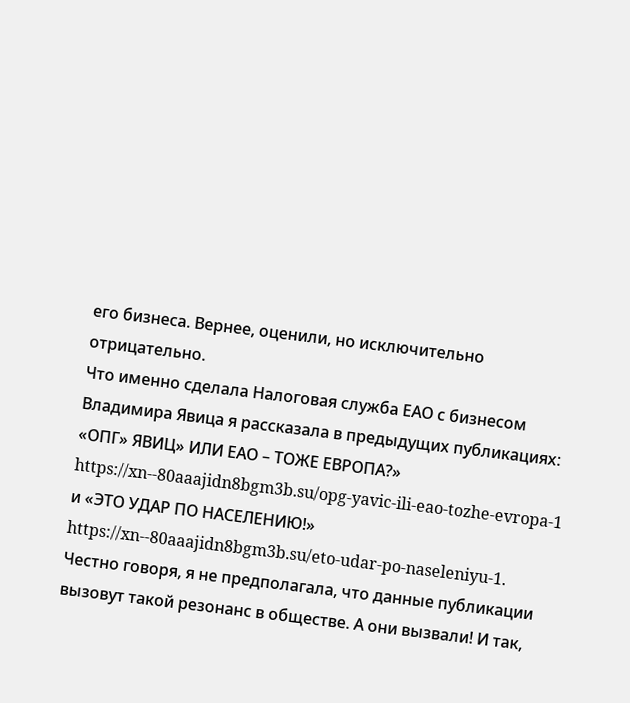его бизнеса. Вернее, оценили, но исключительно отрицательно.
Что именно сделала Налоговая служба ЕАО с бизнесом Владимира Явица я рассказала в предыдущих публикациях: «ОПГ» ЯВИЦ» ИЛИ ЕАО – ТОЖЕ ЕВРОПА?» https://xn--80aaajidn8bgm3b.su/opg-yavic-ili-eao-tozhe-evropa-1 и «ЭТО УДАР ПО НАСЕЛЕНИЮ!» https://xn--80aaajidn8bgm3b.su/eto-udar-po-naseleniyu-1.
Честно говоря, я не предполагала, что данные публикации вызовут такой резонанс в обществе. А они вызвали! И так,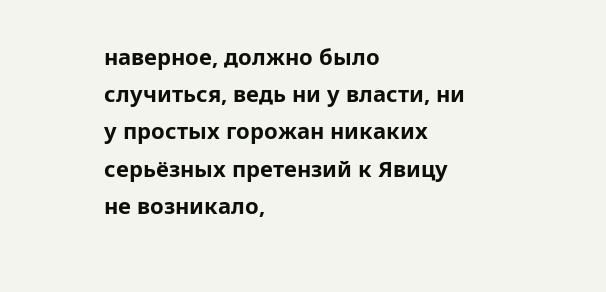наверное, должно было случиться, ведь ни у власти, ни у простых горожан никаких серьёзных претензий к Явицу не возникало,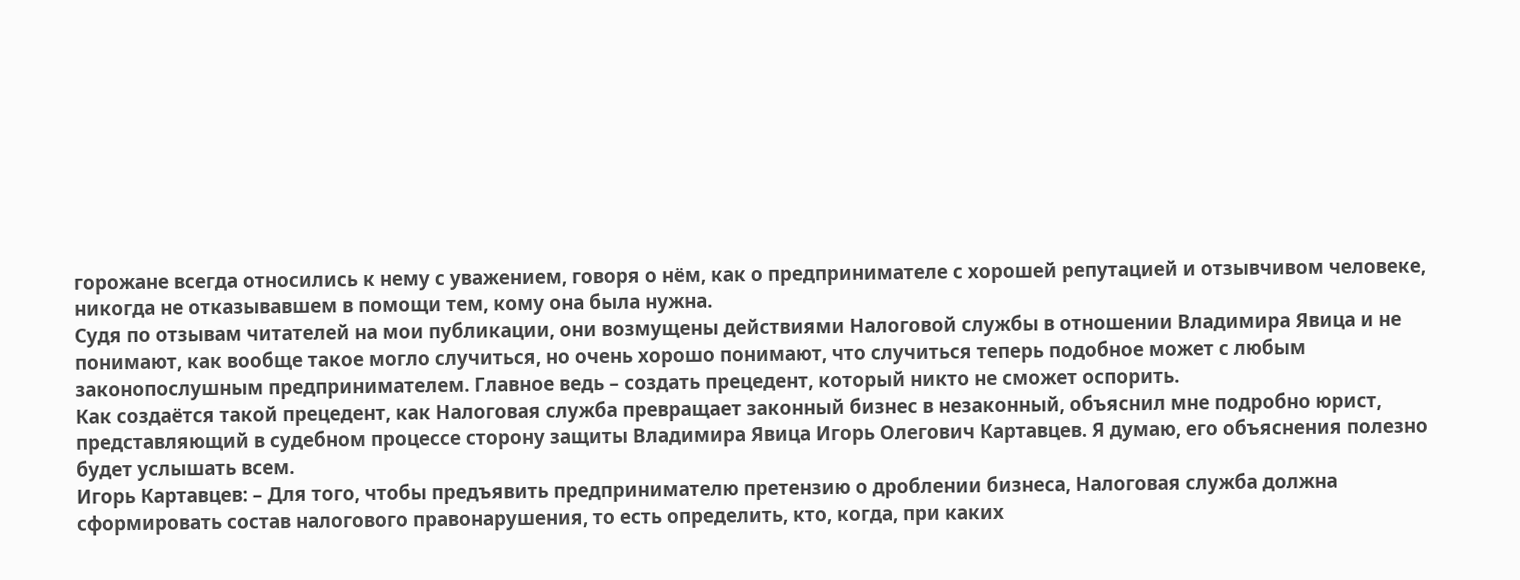горожане всегда относились к нему с уважением, говоря о нём, как о предпринимателе с хорошей репутацией и отзывчивом человеке, никогда не отказывавшем в помощи тем, кому она была нужна.
Судя по отзывам читателей на мои публикации, они возмущены действиями Налоговой службы в отношении Владимира Явица и не понимают, как вообще такое могло случиться, но очень хорошо понимают, что случиться теперь подобное может с любым законопослушным предпринимателем. Главное ведь – создать прецедент, который никто не сможет оспорить.
Как создаётся такой прецедент, как Налоговая служба превращает законный бизнес в незаконный, объяснил мне подробно юрист, представляющий в судебном процессе сторону защиты Владимира Явица Игорь Олегович Картавцев. Я думаю, его объяснения полезно будет услышать всем.
Игорь Картавцев: – Для того, чтобы предъявить предпринимателю претензию о дроблении бизнеса, Налоговая служба должна сформировать состав налогового правонарушения, то есть определить, кто, когда, при каких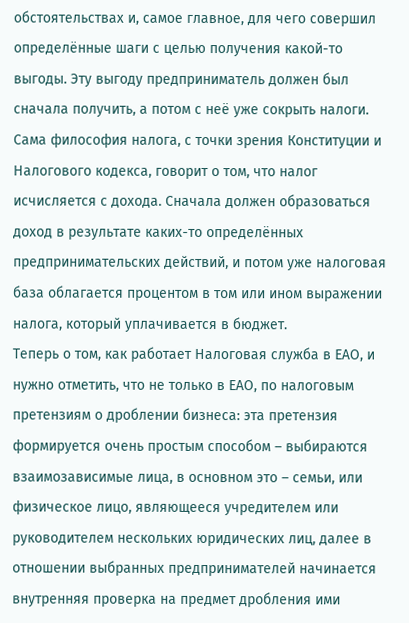обстоятельствах и, самое главное, для чего совершил определённые шаги с целью получения какой-то выгоды. Эту выгоду предприниматель должен был сначала получить, а потом с неё уже сокрыть налоги.
Сама философия налога, с точки зрения Конституции и Налогового кодекса, говорит о том, что налог исчисляется с дохода. Сначала должен образоваться доход в результате каких-то определённых предпринимательских действий, и потом уже налоговая база облагается процентом в том или ином выражении налога, который уплачивается в бюджет.
Теперь о том, как работает Налоговая служба в ЕАО, и нужно отметить, что не только в ЕАО, по налоговым претензиям о дроблении бизнеса: эта претензия формируется очень простым способом – выбираются взаимозависимые лица, в основном это – семьи, или физическое лицо, являющееся учредителем или руководителем нескольких юридических лиц, далее в отношении выбранных предпринимателей начинается внутренняя проверка на предмет дробления ими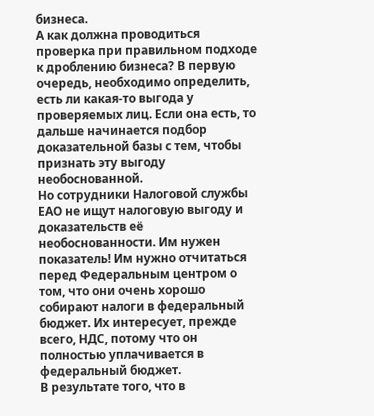бизнеса.
А как должна проводиться проверка при правильном подходе к дроблению бизнеса? В первую очередь, необходимо определить, есть ли какая-то выгода у проверяемых лиц. Если она есть, то дальше начинается подбор доказательной базы с тем, чтобы признать эту выгоду необоснованной.
Но сотрудники Налоговой службы ЕАО не ищут налоговую выгоду и доказательств её необоснованности. Им нужен показатель! Им нужно отчитаться перед Федеральным центром о том, что они очень хорошо собирают налоги в федеральный бюджет. Их интересует, прежде всего, НДС, потому что он полностью уплачивается в федеральный бюджет.
В результате того, что в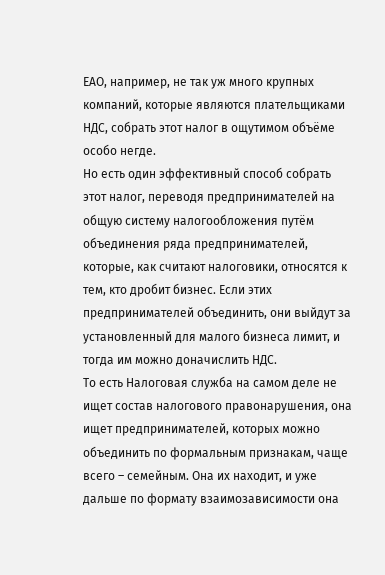ЕАО, например, не так уж много крупных компаний, которые являются плательщиками НДС, собрать этот налог в ощутимом объёме особо негде.
Но есть один эффективный способ собрать этот налог, переводя предпринимателей на общую систему налогообложения путём объединения ряда предпринимателей, которые, как считают налоговики, относятся к тем, кто дробит бизнес. Если этих предпринимателей объединить, они выйдут за установленный для малого бизнеса лимит, и тогда им можно доначислить НДС.
То есть Налоговая служба на самом деле не ищет состав налогового правонарушения, она ищет предпринимателей, которых можно объединить по формальным признакам, чаще всего – семейным. Она их находит, и уже дальше по формату взаимозависимости она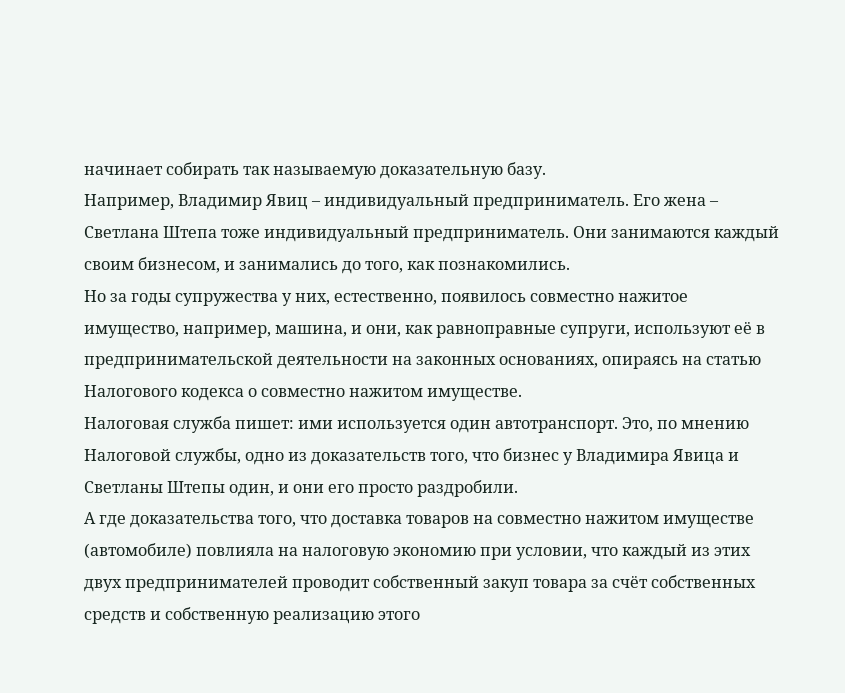начинает собирать так называемую доказательную базу.
Например, Владимир Явиц – индивидуальный предприниматель. Его жена – Светлана Штепа тоже индивидуальный предприниматель. Они занимаются каждый своим бизнесом, и занимались до того, как познакомились.
Но за годы супружества у них, естественно, появилось совместно нажитое имущество, например, машина, и они, как равноправные супруги, используют её в предпринимательской деятельности на законных основаниях, опираясь на статью Налогового кодекса о совместно нажитом имуществе.
Налоговая служба пишет: ими используется один автотранспорт. Это, по мнению Налоговой службы, одно из доказательств того, что бизнес у Владимира Явица и Светланы Штепы один, и они его просто раздробили.
А где доказательства того, что доставка товаров на совместно нажитом имуществе (автомобиле) повлияла на налоговую экономию при условии, что каждый из этих двух предпринимателей проводит собственный закуп товара за счёт собственных средств и собственную реализацию этого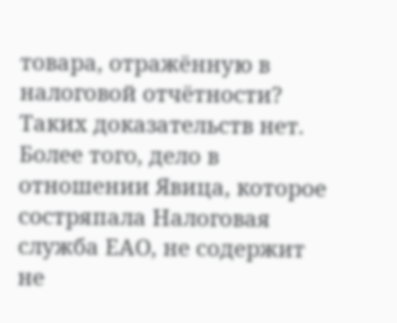товара, отражённую в налоговой отчётности?
Таких доказательств нет. Более того, дело в отношении Явица, которое состряпала Налоговая служба ЕАО, не содержит не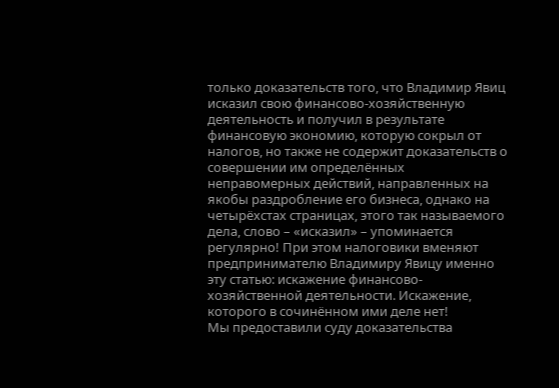только доказательств того, что Владимир Явиц исказил свою финансово-хозяйственную деятельность и получил в результате финансовую экономию, которую сокрыл от налогов, но также не содержит доказательств о совершении им определённых неправомерных действий, направленных на якобы раздробление его бизнеса, однако на четырёхстах страницах, этого так называемого дела, слово – «исказил» – упоминается регулярно! При этом налоговики вменяют предпринимателю Владимиру Явицу именно эту статью: искажение финансово-хозяйственной деятельности. Искажение, которого в сочинённом ими деле нет!
Мы предоставили суду доказательства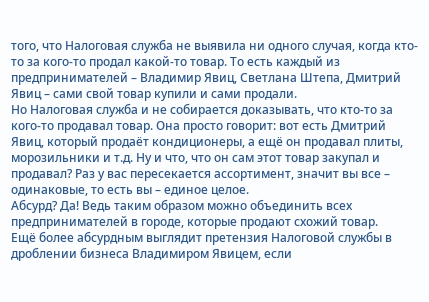того, что Налоговая служба не выявила ни одного случая, когда кто-то за кого-то продал какой-то товар. То есть каждый из предпринимателей – Владимир Явиц, Светлана Штепа, Дмитрий Явиц – сами свой товар купили и сами продали.
Но Налоговая служба и не собирается доказывать, что кто-то за кого-то продавал товар. Она просто говорит: вот есть Дмитрий Явиц, который продаёт кондиционеры, а ещё он продавал плиты, морозильники и т.д. Ну и что, что он сам этот товар закупал и продавал? Раз у вас пересекается ассортимент, значит вы все – одинаковые, то есть вы – единое целое.
Абсурд? Да! Ведь таким образом можно объединить всех предпринимателей в городе, которые продают схожий товар.
Ещё более абсурдным выглядит претензия Налоговой службы в дроблении бизнеса Владимиром Явицем, если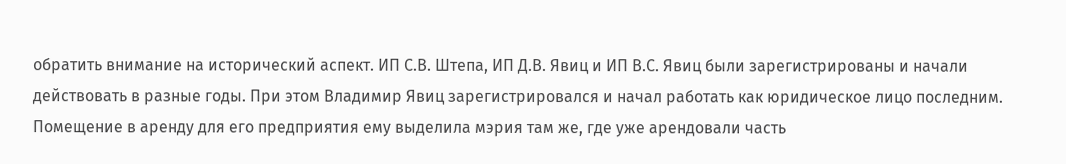обратить внимание на исторический аспект. ИП С.В. Штепа, ИП Д.В. Явиц и ИП В.С. Явиц были зарегистрированы и начали действовать в разные годы. При этом Владимир Явиц зарегистрировался и начал работать как юридическое лицо последним. Помещение в аренду для его предприятия ему выделила мэрия там же, где уже арендовали часть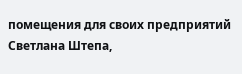помещения для своих предприятий Светлана Штепа,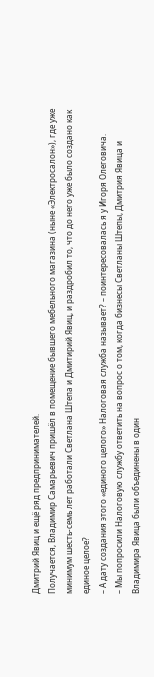Дмитрий Явиц и ещё ряд предпринимателей.
Получается, Владимир Самарьевич пришёл в помещение бывшего мебельного магазина (ныне «Электросалон»), где уже минимум шесть-семь лет работали Светлана Штепа и Дмитирий Явиц, и раздробил то, что до него уже было создано как единое целое?
– А дату создания этого «единого целого» Налоговая служба называет? – поинтересовалась я у Игоря Олеговича.
– Мы попросили Налоговую службу ответить на вопрос о том, когда бизнесы Светланы Штепы, Дмитрия Явица и Владимира Явица были объединены в один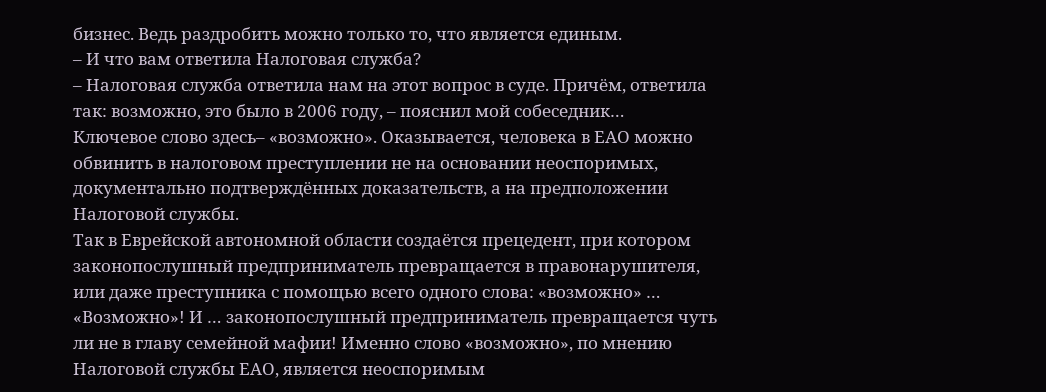бизнес. Ведь раздробить можно только то, что является единым.
– И что вам ответила Налоговая служба?
– Налоговая служба ответила нам на этот вопрос в суде. Причём, ответила так: возможно, это было в 2006 году, – пояснил мой собеседник…
Ключевое слово здесь– «возможно». Оказывается, человека в ЕАО можно обвинить в налоговом преступлении не на основании неоспоримых, документально подтверждённых доказательств, а на предположении Налоговой службы.
Так в Еврейской автономной области создаётся прецедент, при котором законопослушный предприниматель превращается в правонарушителя, или даже преступника с помощью всего одного слова: «возможно» …
«Возможно»! И … законопослушный предприниматель превращается чуть ли не в главу семейной мафии! Именно слово «возможно», по мнению Налоговой службы ЕАО, является неоспоримым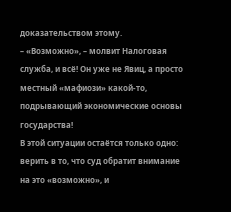доказательством этому.
– «Возможно», – молвит Налоговая служба, и всё! Он уже не Явиц, а просто местный «мафиози» какой-то, подрывающий экономические основы государства!
В этой ситуации остаётся только одно: верить в то, что суд обратит внимание на это «возможно», и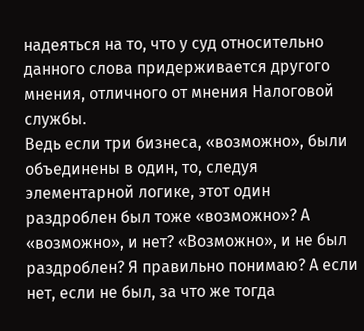надеяться на то, что у суд относительно данного слова придерживается другого мнения, отличного от мнения Налоговой службы.
Ведь если три бизнеса, «возможно», были объединены в один, то, следуя элементарной логике, этот один раздроблен был тоже «возможно»? А «возможно», и нет? «Возможно», и не был раздроблен? Я правильно понимаю? А если нет, если не был, за что же тогда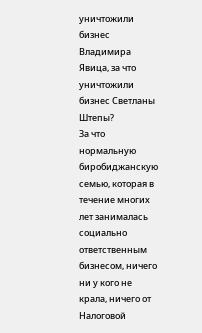уничтожили бизнес Владимира Явица, за что уничтожили бизнес Светланы Штепы?
За что нормальную биробиджанскую семью, которая в течение многих лет занималась социально ответственным бизнесом, ничего ни у кого не крала, ничего от Налоговой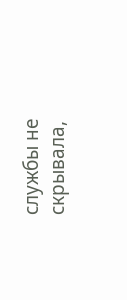службы не скрывала,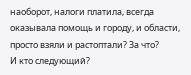наоборот, налоги платила, всегда оказывала помощь и городу, и области, просто взяли и растоптали? За что?
И кто следующий?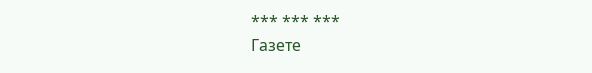*** *** ***
Газете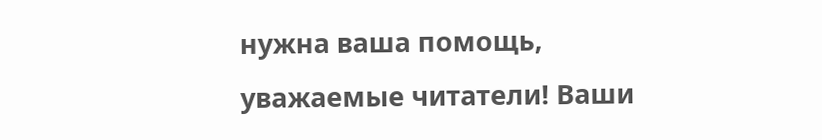нужна ваша помощь, уважаемые читатели! Ваши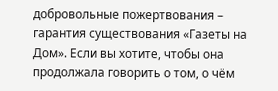добровольные пожертвования – гарантия существования «Газеты на Дом». Если вы хотите, чтобы она продолжала говорить о том, о чём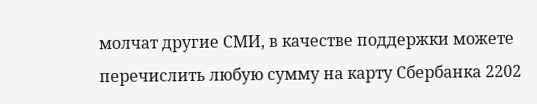молчат другие СМИ, в качестве поддержки можете перечислить любую сумму на карту Сбербанка 2202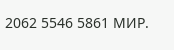2062 5546 5861 МИР.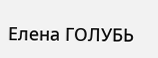Елена ГОЛУБЬ